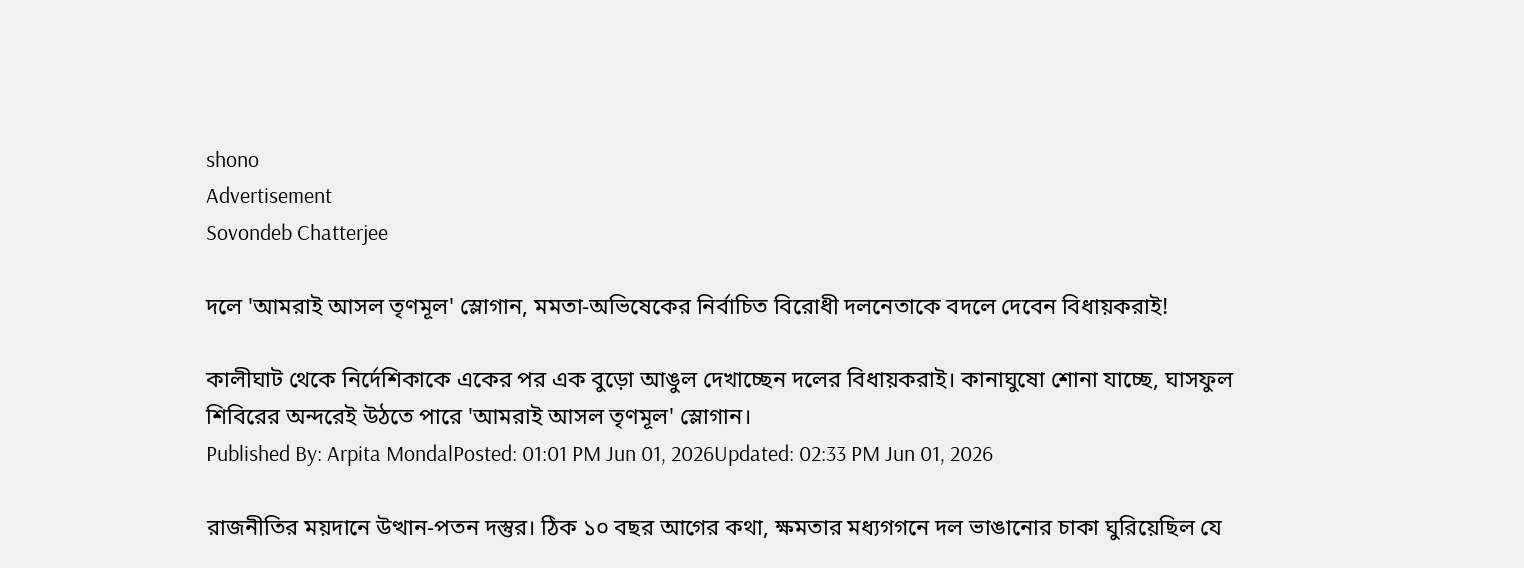shono
Advertisement
Sovondeb Chatterjee

দলে 'আমরাই আসল তৃণমূল' স্লোগান, মমতা-অভিষেকের নির্বাচিত বিরোধী দলনেতাকে বদলে দেবেন বিধায়করাই!

কালীঘাট থেকে নির্দেশিকাকে একের পর এক বুড়ো আঙুল দেখাচ্ছেন দলের বিধায়করাই। কানাঘুষো শোনা যাচ্ছে, ঘাসফুল শিবিরের অন্দরেই উঠতে পারে 'আমরাই আসল তৃণমূল' স্লোগান।
Published By: Arpita MondalPosted: 01:01 PM Jun 01, 2026Updated: 02:33 PM Jun 01, 2026

রাজনীতির ময়দানে উত্থান-পতন দস্তুর। ঠিক ১০ বছর আগের কথা, ক্ষমতার মধ্যগগনে দল ভাঙানোর চাকা ঘুরিয়েছিল যে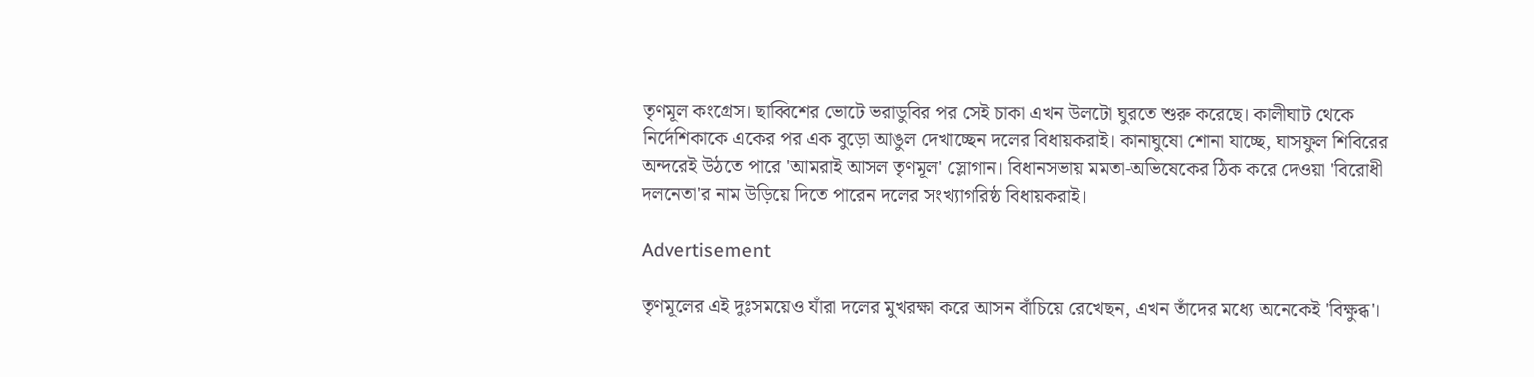তৃণমূল কংগ্রেস। ছাব্বিশের ভোটে ভরাডুবির পর সেই চাকা এখন উলটো ঘুরতে শুরু করেছে। কালীঘাট থেকে নির্দেশিকাকে একের পর এক বুড়ো আঙুল দেখাচ্ছেন দলের বিধায়করাই। কানাঘুষো শোনা যাচ্ছে, ঘাসফুল শিবিরের অন্দরেই উঠতে পারে 'আমরাই আসল তৃণমূল' স্লোগান। বিধানসভায় মমতা-অভিষেকের ঠিক করে দেওয়া 'বিরোধী দলনেতা'র নাম উড়িয়ে দিতে পারেন দলের সংখ্যাগরিষ্ঠ বিধায়করাই।

Advertisement

তৃণমূলের এই দুঃসময়েও যাঁরা দলের মুখরক্ষা করে আসন বাঁচিয়ে রেখেছন, এখন তাঁদের মধ্যে অনেকেই 'বিক্ষুব্ধ'।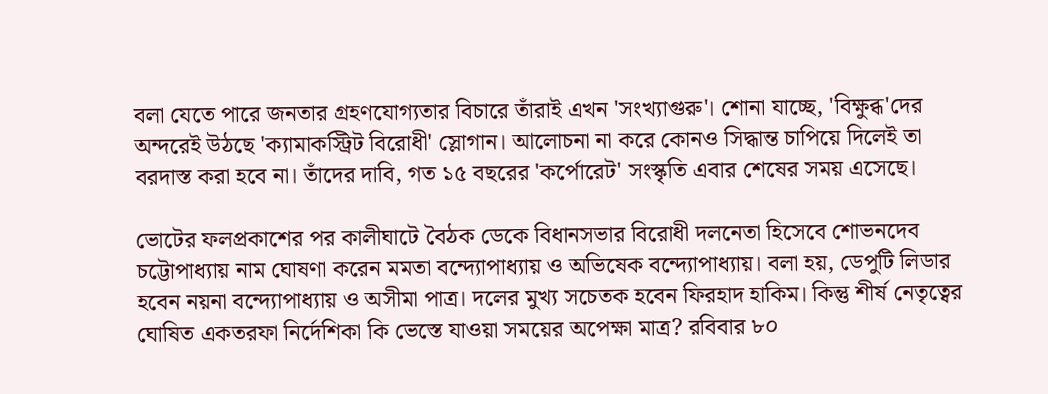বলা যেতে পারে জনতার গ্রহণযোগ্যতার বিচারে তাঁরাই এখন 'সংখ্যাগুরু'। শোনা যাচ্ছে, 'বিক্ষুব্ধ'দের অন্দরেই উঠছে 'ক্যামাকস্ট্রিট বিরোধী' স্লোগান। আলোচনা না করে কোনও সিদ্ধান্ত চাপিয়ে দিলেই তা বরদাস্ত করা হবে না। তাঁদের দাবি, গত ১৫ বছরের 'কর্পোরেট' সংস্কৃতি এবার শেষের সময় এসেছে।

ভোটের ফলপ্রকাশের পর কালীঘাটে বৈঠক ডেকে বিধানসভার বিরোধী দলনেতা হিসেবে শোভনদেব চট্টোপাধ্যায় নাম ঘোষণা করেন মমতা বন্দ্যোপাধ্যায় ও অভিষেক বন্দ্যোপাধ্যায়। বলা হয়, ডেপুটি লিডার হবেন নয়না বন্দ্যোপাধ্যায় ও অসীমা পাত্র। দলের মুখ্য সচেতক হবেন ফিরহাদ হাকিম। কিন্তু শীর্ষ নেতৃত্বের ঘোষিত একতরফা নির্দেশিকা কি ভেস্তে যাওয়া সময়ের অপেক্ষা মাত্র? রবিবার ৮০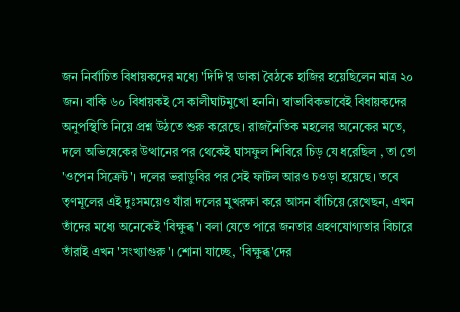জন নির্বাচিত বিধায়কদের মধ্যে 'দিদি'র ডাকা বৈঠকে হাজির হয়েছিলেন মাত্র ২০ জন। বাকি ৬০ বিধায়কই সে কালীঘাটমুখো হননি। স্বাভাবিকভাবেই বিধায়কদের অনুপস্থিতি নিয়ে প্রশ্ন উঠতে শুরু করেছে। রাজনৈতিক মহলের অনেকের মতে, দলে অভিষেকের উত্থানের পর থেকেই ঘাসফুল শিবিরে চিড় যে ধরেছিল , তা তো 'ওপেন সিক্রেট'। দলের ভরাডুবির পর সেই ফাটল আরও চওড়া হয়েছে। তবে তৃণমূলের এই দুঃসময়েও যাঁরা দলের মুখরক্ষা করে আসন বাঁচিয়ে রেখেছন, এখন তাঁদের মধ্যে অনেকেই 'বিক্ষুব্ধ'। বলা যেতে পারে জনতার গ্রহণযোগ্যতার বিচারে তাঁরাই এখন 'সংখ্যাগুরু'। শোনা যাচ্ছে, 'বিক্ষুব্ধ'দের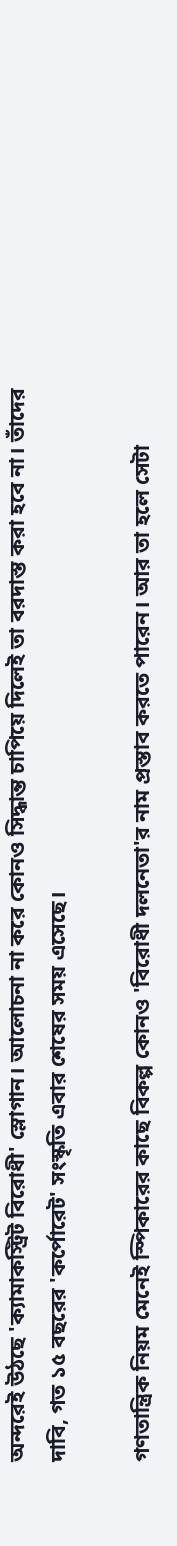অন্দরেই উঠছে 'ক্যামাকস্ট্রিট বিরোধী' স্লোগান। আলোচনা না করে কোনও সিদ্ধান্ত চাপিয়ে দিলেই তা বরদাস্ত করা হবে না। তাঁদের দাবি, গত ১৫ বছরের 'কর্পোরেট' সংস্কৃতি এবার শেষের সময় এসেছে।

গণতান্ত্রিক নিয়ম মেনেই স্পিকারের কাছে বিকল্প কোনও 'বিরোধী দলনেতা'র নাম প্রস্তাব করতে পারেন। আর তা হলে সেটা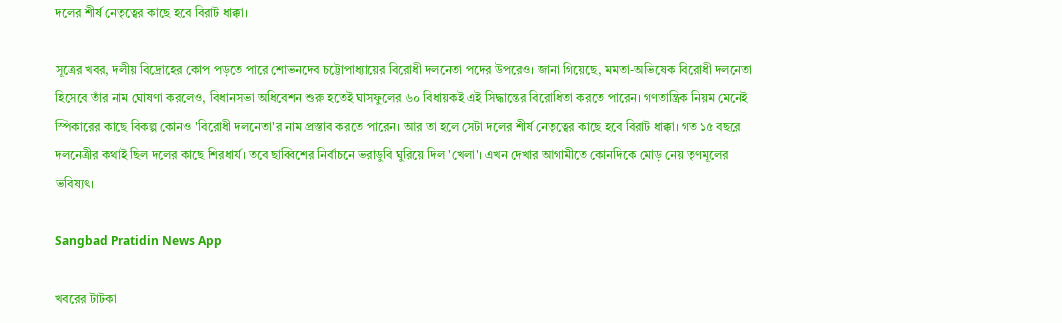দলের শীর্ষ নেতৃত্বের কাছে হবে বিরাট ধাক্কা।

সূত্রের খবর, দলীয় বিদ্রোহের কোপ পড়তে পারে শোভনদেব চট্টোপাধ্যায়ের বিরোধী দলনেতা পদের উপরেও। জানা গিয়েছে, মমতা-অভিষেক বিরোধী দলনেতা হিসেবে তাঁর নাম ঘোষণা করলেও, বিধানসভা অধিবেশন শুরু হতেই ঘাসফুলের ৬০ বিধায়কই এই সিদ্ধান্তের বিরোধিতা করতে পারেন। গণতান্ত্রিক নিয়ম মেনেই স্পিকারের কাছে বিকল্প কোনও 'বিরোধী দলনেতা'র নাম প্রস্তাব করতে পারেন। আর তা হলে সেটা দলের শীর্ষ নেতৃত্বের কাছে হবে বিরাট ধাক্কা। গত ১৫ বছরে দলনেত্রীর কথাই ছিল দলের কাছে শিরধার্য। তবে ছাব্বিশের নির্বাচনে ভরাডুবি ঘুরিয়ে দিল 'খেলা'। এখন দেখার আগামীতে কোনদিকে মোড় নেয় তৃণমূলের ভবিষ্যৎ।

Sangbad Pratidin News App

খবরের টাটকা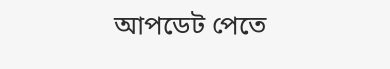আপডেট পেতে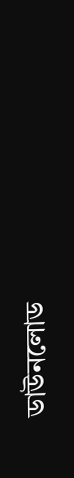ডাউনলোড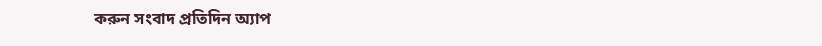করুন সংবাদ প্রতিদিন অ্যাপ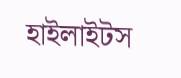হাইলাইটস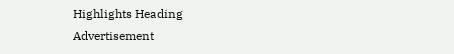Highlights Heading
Advertisement